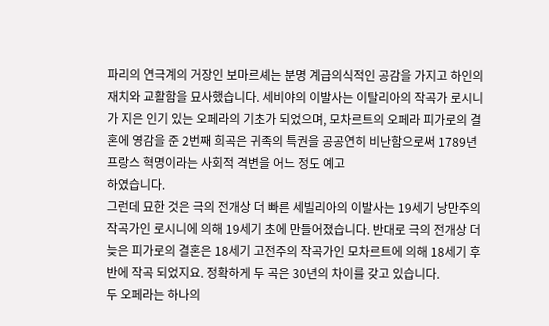파리의 연극계의 거장인 보마르셰는 분명 계급의식적인 공감을 가지고 하인의 재치와 교활함을 묘사했습니다. 세비야의 이발사는 이탈리아의 작곡가 로시니가 지은 인기 있는 오페라의 기초가 되었으며, 모차르트의 오페라 피가로의 결혼에 영감을 준 2번째 희곡은 귀족의 특권을 공공연히 비난함으로써 1789년 프랑스 혁명이라는 사회적 격변을 어느 정도 예고
하였습니다.
그런데 묘한 것은 극의 전개상 더 빠른 세빌리아의 이발사는 19세기 낭만주의 작곡가인 로시니에 의해 19세기 초에 만들어졌습니다. 반대로 극의 전개상 더 늦은 피가로의 결혼은 18세기 고전주의 작곡가인 모차르트에 의해 18세기 후반에 작곡 되었지요. 정확하게 두 곡은 30년의 차이를 갖고 있습니다.
두 오페라는 하나의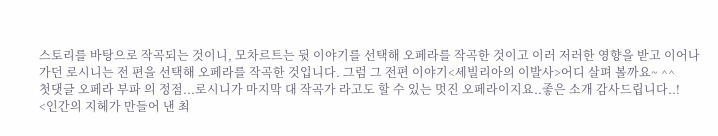스토리를 바탕으로 작곡되는 것이니, 모차르트는 뒷 이야기를 선택해 오페라를 작곡한 것이고 이러 저러한 영향을 받고 이어나가던 로시니는 전 편을 선택해 오페라를 작곡한 것입니다. 그럼 그 전편 이야기<세빌리아의 이발사>어디 살펴 볼까요~ ^^
첫댓글 오페라 부파 의 정점...로시니가 마지막 대 작곡가 라고도 할 수 있는 멋진 오페라이지요..좋은 소개 감사드립니다..!
<인간의 지헤가 만들어 낸 최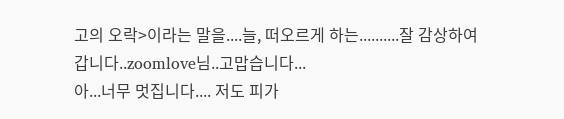고의 오락>이라는 말을....늘, 떠오르게 하는..........잘 감상하여 갑니다..zoomlove님..고맙습니다...
아...너무 멋집니다.... 저도 피가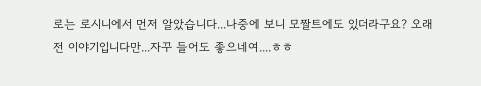로는 로시니에서 먼저 알았습니다...나중에 보니 모짤트에도 있더라구요? 오래전 이야기입니다만...자꾸 들어도 좋으네여....ㅎㅎ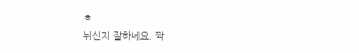ㅎ
뉘신지 잘하네요. 짝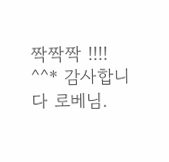짝짝짝 !!!! ^^* 감사합니다 로베님.